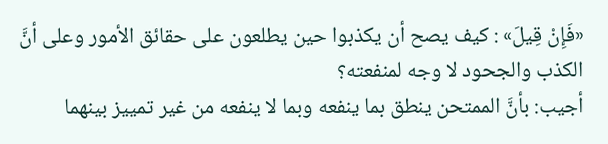«فَإِنْ قِيلَ» : كيف يصح أن يكذبوا حين يطلعون على حقائق الأمور وعلى أنَّ الكذب والجحود لا وجه لمنفعته؟
أجيب: بأنَّ الممتحن ينطق بما ينفعه وبما لا ينفعه من غير تمييز بينهما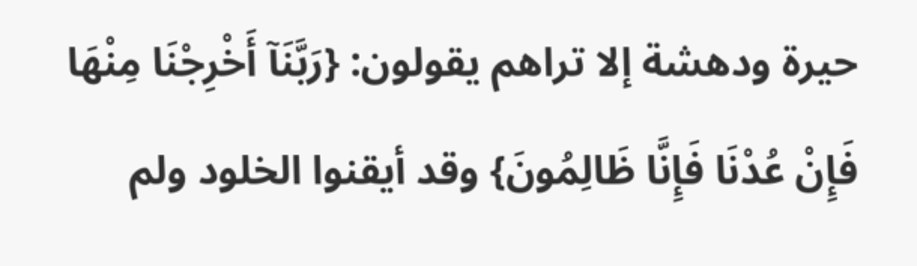حيرة ودهشة إلا تراهم يقولون: {رَبَّنَآ أَخْرِجْنَا مِنْهَا فَإِنْ عُدْنَا فَإِنَّا ظَالِمُونَ} وقد أيقنوا الخلود ولم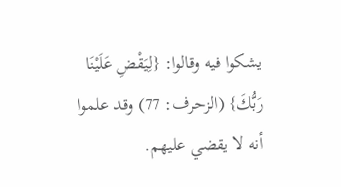يشكوا فيه وقالوا: {لِيَقْضِ عَلَيْنَا رَبُّكَ} (الزحرف: 77) وقد علموا أنه لا يقضي عليهم.